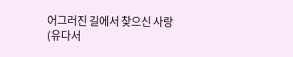어그러진 길에서 찾으신 사랑
(유다서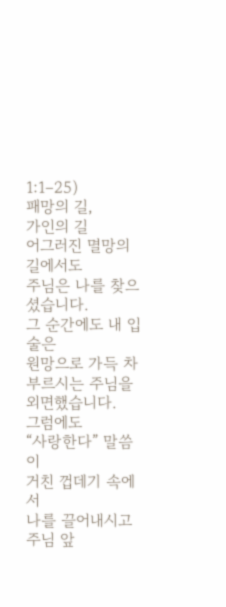1:1–25)
패망의 길,
가인의 길
어그러진 멸망의 길에서도
주님은 나를 찾으셨습니다.
그 순간에도 내 입술은
원망으로 가득 차
부르시는 주님을
외면했습니다.
그럼에도
“사랑한다” 말씀이
거친 껍데기 속에서
나를 끌어내시고
주님 앞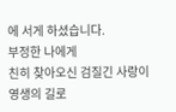에 서게 하셨습니다.
부정한 나에게
친히 찾아오신 검질긴 사랑이
영생의 길로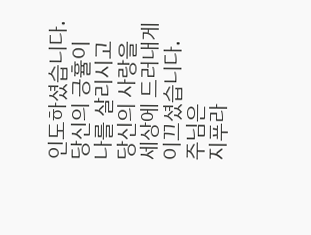인도하셨습니다.
당신의 긍휼이
나를 살리시고
당신의 사랑을
세상에 드러내게
이끄셨습니다.
주님은
지푸라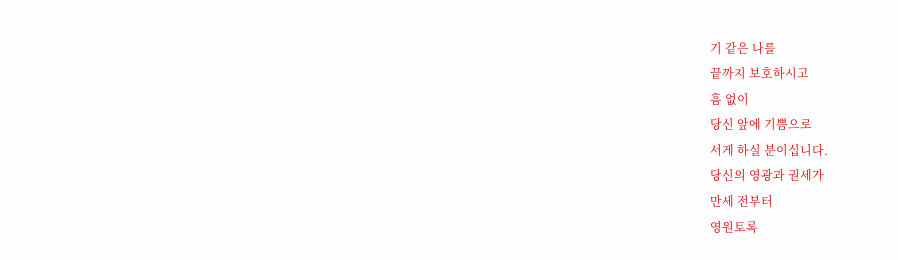기 같은 나를
끝까지 보호하시고
흠 없이
당신 앞에 기쁨으로
서게 하실 분이십니다.
당신의 영광과 권세가
만세 전부터
영원토록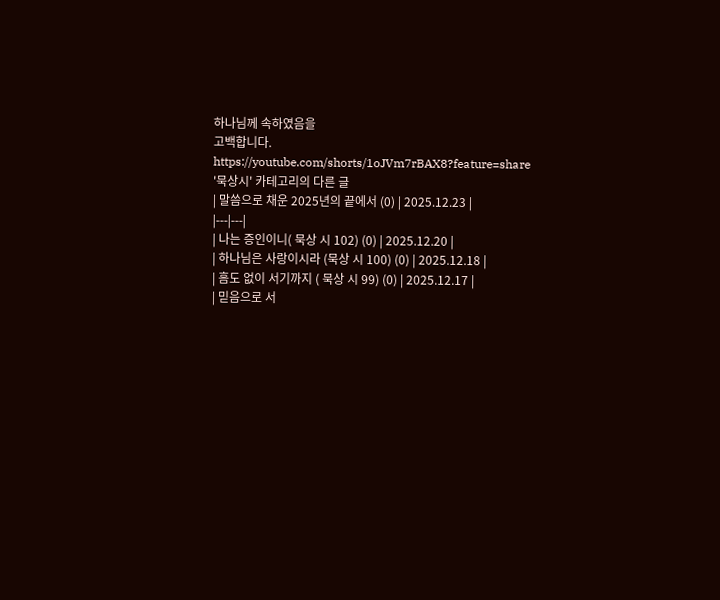하나님께 속하였음을
고백합니다.
https://youtube.com/shorts/1oJVm7rBAX8?feature=share
'묵상시' 카테고리의 다른 글
| 말씀으로 채운 2025년의 끝에서 (0) | 2025.12.23 |
|---|---|
| 나는 증인이니( 묵상 시 102) (0) | 2025.12.20 |
| 하나님은 사랑이시라 (묵상 시 100) (0) | 2025.12.18 |
| 흠도 없이 서기까지 ( 묵상 시 99) (0) | 2025.12.17 |
| 믿음으로 서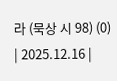라 (묵상 시 98) (0) | 2025.12.16 |